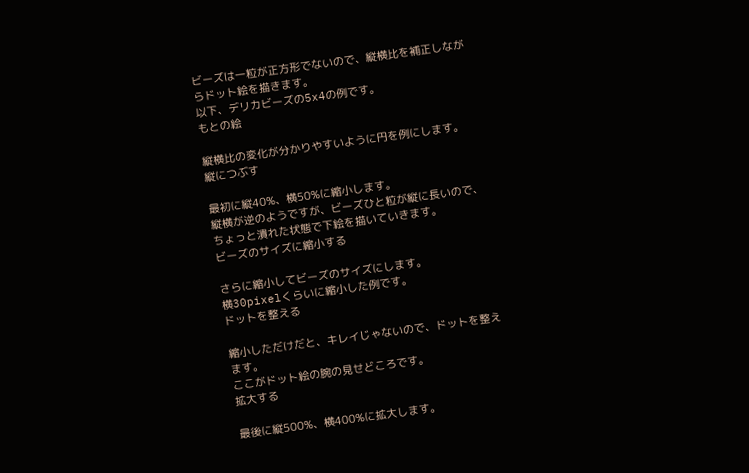ビーズは一粒が正方形でないので、縦横比を補正しながらドット絵を描きます。
以下、デリカビーズの5x4の例です。
もとの絵

縦横比の変化が分かりやすいように円を例にします。
縦につぶす

最初に縦40%、横50%に縮小します。
縦横が逆のようですが、ビーズひと粒が縦に長いので、ちょっと潰れた状態で下絵を描いていきます。
ビーズのサイズに縮小する

さらに縮小してビーズのサイズにします。
横30pixelくらいに縮小した例です。
ドットを整える

縮小しただけだと、キレイじゃないので、ドットを整えます。
ここがドット絵の腕の見せどころです。
拡大する

最後に縦500%、横400%に拡大します。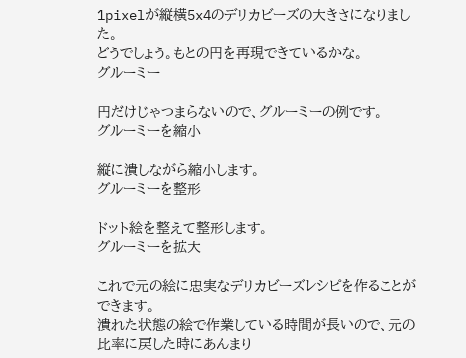1pixelが縦横5x4のデリカビーズの大きさになりました。
どうでしょう。もとの円を再現できているかな。
グルーミー

円だけじゃつまらないので、グルーミーの例です。
グルーミーを縮小

縦に潰しながら縮小します。
グルーミーを整形

ドット絵を整えて整形します。
グルーミーを拡大

これで元の絵に忠実なデリカビーズレシピを作ることができます。
潰れた状態の絵で作業している時間が長いので、元の比率に戻した時にあんまり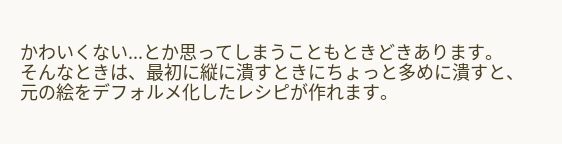かわいくない...とか思ってしまうこともときどきあります。
そんなときは、最初に縦に潰すときにちょっと多めに潰すと、元の絵をデフォルメ化したレシピが作れます。